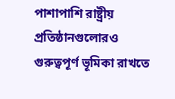পাশাপাশি রাষ্ট্রীয় প্রতিষ্ঠানগুলোরও গুরুত্বপূর্ণ ভূমিকা রাখতে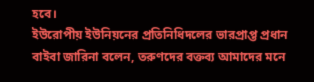হবে।
ইউরোপীয় ইউনিয়নের প্রতিনিধিদলের ভারপ্রাপ্ত প্রধান বাইবা জারিনা বলেন, তরুণদের বক্তব্য আমাদের মনে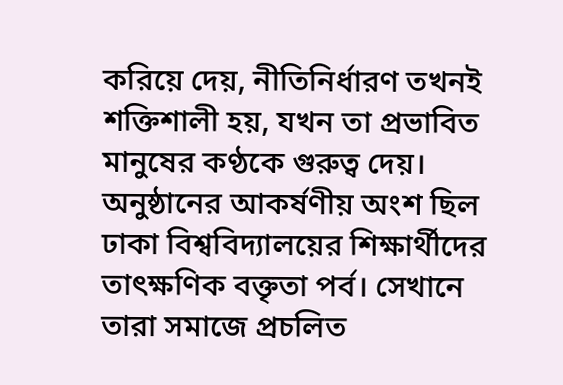করিয়ে দেয়, নীতিনির্ধারণ তখনই শক্তিশালী হয়, যখন তা প্রভাবিত মানুষের কণ্ঠকে গুরুত্ব দেয়।
অনুষ্ঠানের আকর্ষণীয় অংশ ছিল ঢাকা বিশ্ববিদ্যালয়ের শিক্ষার্থীদের তাৎক্ষণিক বক্তৃতা পর্ব। সেখানে তারা সমাজে প্রচলিত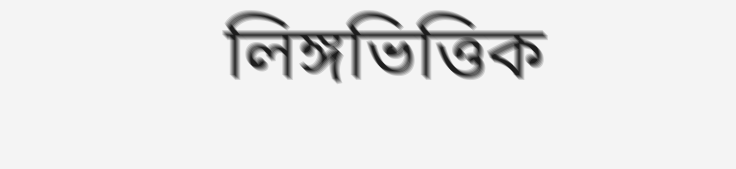লিঙ্গভিত্তিক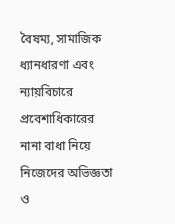বৈষম্য, সামাজিক ধ্যানধারণা এবং ন্যায়বিচারে প্রবেশাধিকারের নানা বাধা নিয়ে নিজেদের অভিজ্ঞতা ও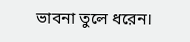ভাবনা তুলে ধরেন।